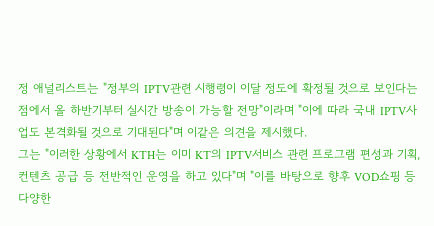정 애널리스트는 "정부의 IPTV관련 시행령이 이달 정도에 확정될 것으로 보인다는 점에서 올 하반기부터 실시간 방송이 가능할 전망"이라며 "이에 따라 국내 IPTV사업도 본격화될 것으로 기대된다"며 이같은 의견을 제시했다.
그는 "이러한 상황에서 KTH는 이미 KT의 IPTV서비스 관련 프로그램 편성과 기획, 컨텐츠 공급 등 전반적인 운영을 하고 있다"며 "이를 바탕으로 향후 VOD쇼핑 등 다양한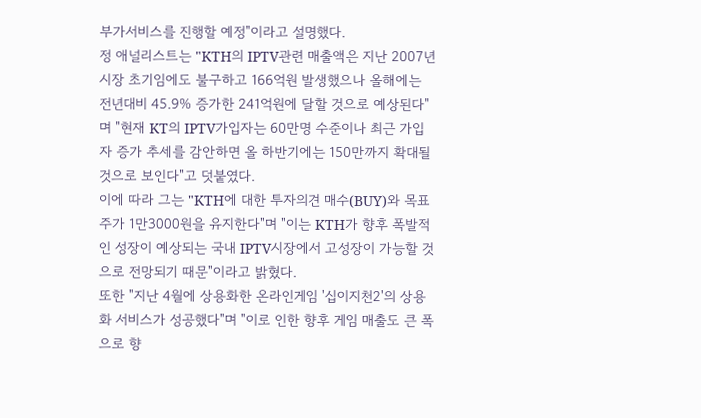부가서비스를 진행할 예정"이라고 설명했다.
정 애널리스트는 "KTH의 IPTV관련 매출액은 지난 2007년 시장 초기임에도 불구하고 166억원 발생했으나 올해에는 전년대비 45.9% 증가한 241억원에 달할 것으로 예상된다"며 "현재 KT의 IPTV가입자는 60만명 수준이나 최근 가입자 증가 추세를 감안하면 올 하반기에는 150만까지 확대될 것으로 보인다"고 덧붙였다.
이에 따라 그는 "KTH에 대한 투자의견 매수(BUY)와 목표주가 1만3000원을 유지한다"며 "이는 KTH가 향후 폭발적인 성장이 예상되는 국내 IPTV시장에서 고성장이 가능할 것으로 전망되기 때문"이라고 밝혔다.
또한 "지난 4월에 상용화한 온라인게임 '십이지천2'의 상용화 서비스가 성공했다"며 "이로 인한 향후 게임 매출도 큰 폭으로 향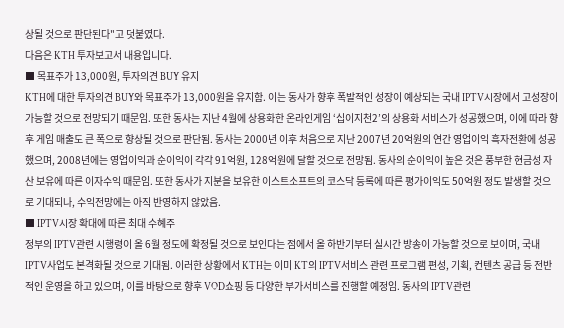상될 것으로 판단된다"고 덧붙였다.
다음은 KTH 투자보고서 내용입니다.
■ 목표주가 13,000원, 투자의견 BUY 유지
KTH에 대한 투자의견 BUY와 목표주가 13,000원을 유지함. 이는 동사가 향후 폭발적인 성장이 예상되는 국내 IPTV시장에서 고성장이 가능할 것으로 전망되기 때문임. 또한 동사는 지난 4월에 상용화한 온라인게임 ‘십이지천2’의 상용화 서비스가 성공했으며, 이에 따라 향후 게임 매출도 큰 폭으로 향상될 것으로 판단됨. 동사는 2000년 이후 처음으로 지난 2007년 20억원의 연간 영업이익 흑자전환에 성공했으며, 2008년에는 영업이익과 순이익이 각각 91억원, 128억원에 달할 것으로 전망됨. 동사의 순이익이 높은 것은 풍부한 현금성 자산 보유에 따른 이자수익 때문임. 또한 동사가 지분을 보유한 이스트소프트의 코스닥 등록에 따른 평가이익도 50억원 정도 발생할 것으로 기대되나, 수익전망에는 아직 반영하지 않았음.
■ IPTV시장 확대에 따른 최대 수혜주
정부의 IPTV관련 시행령이 올 6월 정도에 확정될 것으로 보인다는 점에서 올 하반기부터 실시간 방송이 가능할 것으로 보이며, 국내 IPTV사업도 본격화될 것으로 기대됨. 이러한 상황에서 KTH는 이미 KT의 IPTV서비스 관련 프로그램 편성, 기획, 컨텐츠 공급 등 전반적인 운영을 하고 있으며, 이를 바탕으로 향후 VOD쇼핑 등 다양한 부가서비스를 진행할 예정임. 동사의 IPTV관련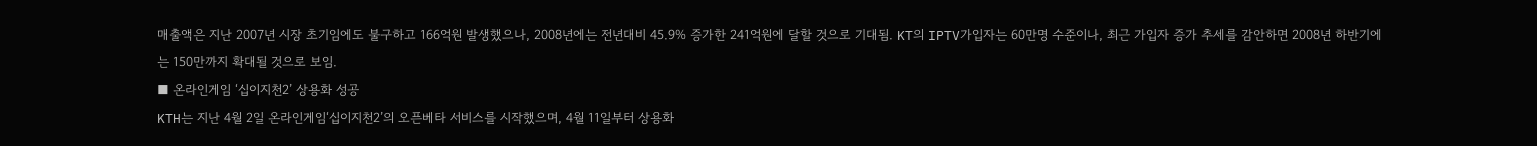매출액은 지난 2007년 시장 초기임에도 불구하고 166억원 발생했으나, 2008년에는 전년대비 45.9% 증가한 241억원에 달할 것으로 기대됨. KT의 IPTV가입자는 60만명 수준이나, 최근 가입자 증가 추세를 감안하면 2008년 하반기에는 150만까지 확대될 것으로 보임.
■ 온라인게임 ‘십이지천2’ 상용화 성공
KTH는 지난 4월 2일 온라인게임‘십이지천2’의 오픈베타 서비스를 시작했으며, 4월 11일부터 상용화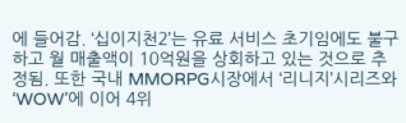에 들어감. ‘십이지천2’는 유료 서비스 초기임에도 불구하고 월 매출액이 10억원을 상회하고 있는 것으로 추정됨. 또한 국내 MMORPG시장에서 ‘리니지’시리즈와 ‘WOW’에 이어 4위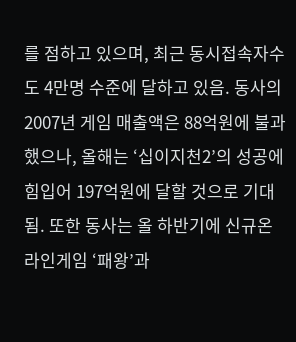를 점하고 있으며, 최근 동시접속자수도 4만명 수준에 달하고 있음. 동사의 2007년 게임 매출액은 88억원에 불과했으나, 올해는 ‘십이지천2’의 성공에 힘입어 197억원에 달할 것으로 기대됨. 또한 동사는 올 하반기에 신규온라인게임 ‘패왕’과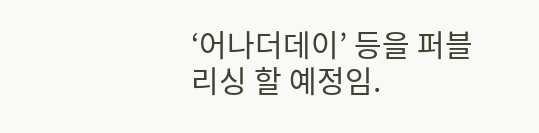‘어나더데이’ 등을 퍼블리싱 할 예정임.